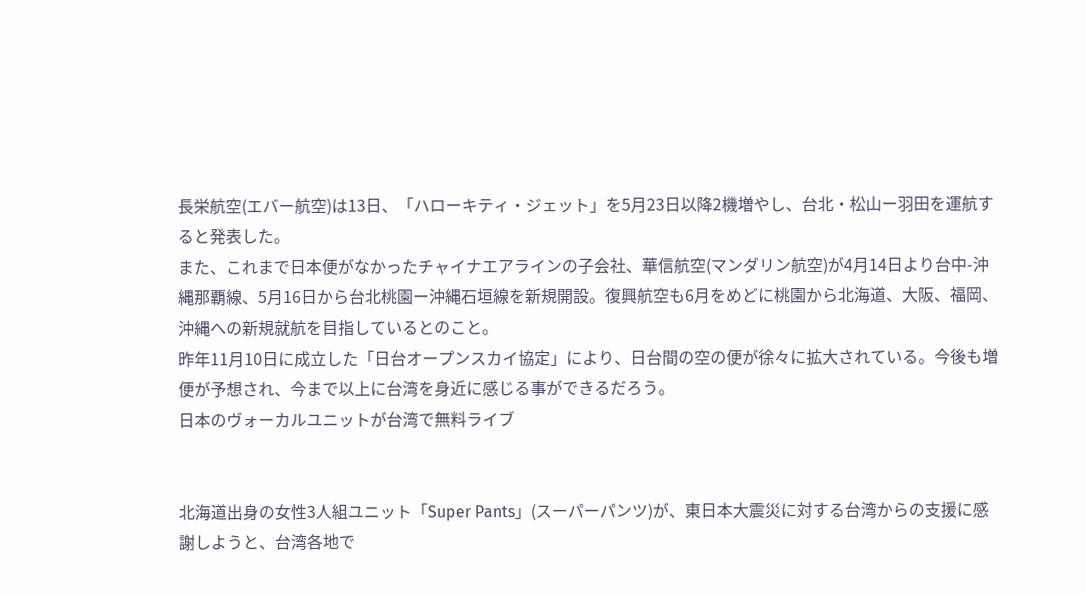長栄航空(エバー航空)は13日、「ハローキティ・ジェット」を5月23日以降2機増やし、台北・松山ー羽田を運航すると発表した。
また、これまで日本便がなかったチャイナエアラインの子会社、華信航空(マンダリン航空)が4月14日より台中-沖縄那覇線、5月16日から台北桃園ー沖縄石垣線を新規開設。復興航空も6月をめどに桃園から北海道、大阪、福岡、沖縄への新規就航を目指しているとのこと。
昨年11月10日に成立した「日台オープンスカイ協定」により、日台間の空の便が徐々に拡大されている。今後も増便が予想され、今まで以上に台湾を身近に感じる事ができるだろう。
日本のヴォーカルユニットが台湾で無料ライブ


北海道出身の女性3人組ユニット「Super Pants」(スーパーパンツ)が、東日本大震災に対する台湾からの支援に感謝しようと、台湾各地で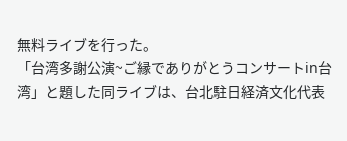無料ライブを行った。
「台湾多謝公演~ご縁でありがとうコンサートin台湾」と題した同ライブは、台北駐日経済文化代表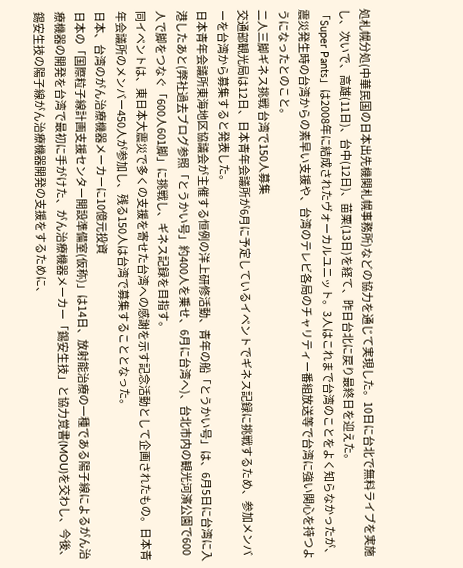処札幌分処(中華民国の日本出先機関札幌事務所)などの協力を通じて実現した。10日に台北で無料ライブを実施し、次いで、高雄(11日)、台中(12日)、苗栗(13日)を経て、昨日台北に戻り最終日を迎えた。
「Super Pants」は2008年に結成されたヴォーカルユニット。3人はこれまで台湾のことをよく知らなかったが、震災発生時の台湾からの素早い支援や、台湾のテレビ各局のチャリティー番組放送等で台湾に強い関心を持つようになったとのこと。
二人三脚ギネス挑戦 台湾で150人募集
交通部観光局は12日、日本青年会議所が6月に予定しているイベントでギネス記録に挑戦するため、参加メンバーを台湾から募集すると発表した。
日本青年会議所東海地区協議会が主催する恒例の洋上研修活動、青年の船「とうかい号」は、6月5日に台湾に入港したあと(弊社過去ブログ参照「とうかい号」約400人を乗せ、6月に台湾へ)、台北市内の観光河濱公園で600人で脚をつなぐ「600人601脚」に挑戦し、ギネス記録を目指す。
同イベントは、東日本大震災で多くの支援を寄せた台湾への感謝を示す記念活動として企画されたもの。日本青年会議所のメンバー450人が参加し、残る150人は台湾で募集することとなった。
日本、台湾のがん治療機器メーカーに10億元投資
日本の「国際粒子線計画支援センター開設準備室(仮称)」は14日、放射能治療の一種である陽子線によるがん治療機器の開発を台湾で最初に手がけた、がん治療機器メーカー「錫安生技」と協力覚書(MOU)を交わし、今後、錫安生技の陽子線がん治療機器開発の支援をするために、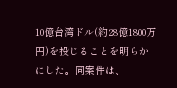10億台湾ドル(約28億1800万円)を投じることを明らかにした。同案件は、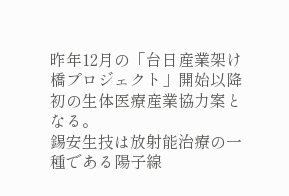昨年12月の「台日産業架け橋プロジェクト」開始以降初の生体医療産業協力案となる。
錫安生技は放射能治療の一種である陽子線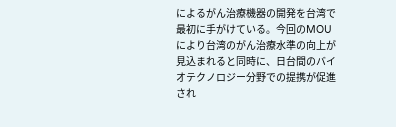によるがん治療機器の開発を台湾で最初に手がけている。今回のMOUにより台湾のがん治療水準の向上が見込まれると同時に、日台間のバイオテクノロジー分野での提携が促進され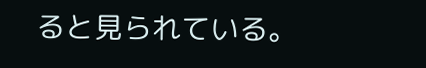ると見られている。